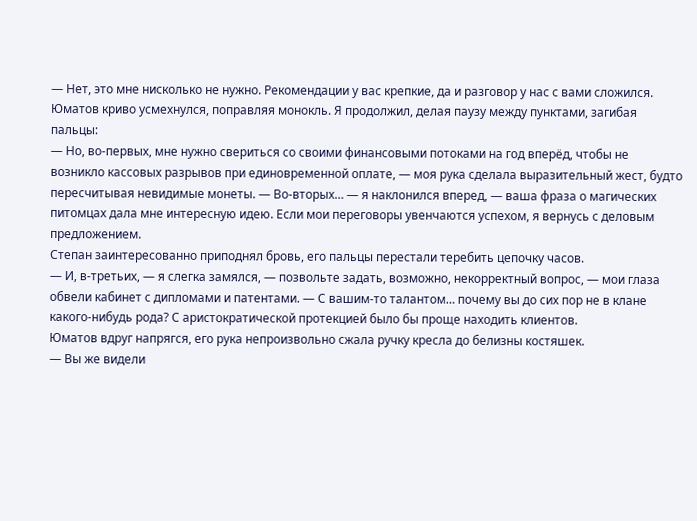— Нет, это мне нисколько не нужно. Рекомендации у вас крепкие, да и разговор у нас с вами сложился.
Юматов криво усмехнулся, поправляя монокль. Я продолжил, делая паузу между пунктами, загибая пальцы:
— Но, во-первых, мне нужно свериться со своими финансовыми потоками на год вперёд, чтобы не возникло кассовых разрывов при единовременной оплате, — моя рука сделала выразительный жест, будто пересчитывая невидимые монеты. — Во-вторых… — я наклонился вперед, — ваша фраза о магических питомцах дала мне интересную идею. Если мои переговоры увенчаются успехом, я вернусь с деловым предложением.
Степан заинтересованно приподнял бровь, его пальцы перестали теребить цепочку часов.
— И, в-третьих, — я слегка замялся, — позвольте задать, возможно, некорректный вопрос, — мои глаза обвели кабинет с дипломами и патентами. — С вашим-то талантом… почему вы до сих пор не в клане какого-нибудь рода? С аристократической протекцией было бы проще находить клиентов.
Юматов вдруг напрягся, его рука непроизвольно сжала ручку кресла до белизны костяшек.
— Вы же видели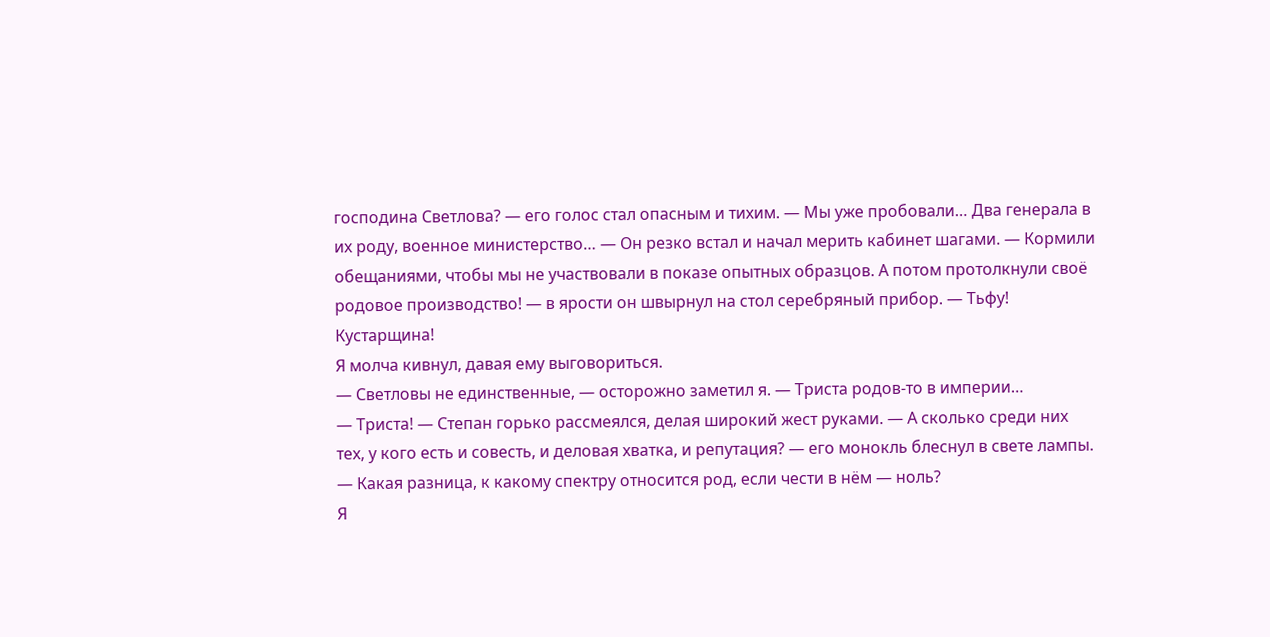господина Светлова? — его голос стал опасным и тихим. — Мы уже пробовали… Два генерала в их роду, военное министерство… — Он резко встал и начал мерить кабинет шагами. — Кормили обещаниями, чтобы мы не участвовали в показе опытных образцов. А потом протолкнули своё родовое производство! — в ярости он швырнул на стол серебряный прибор. — Тьфу! Кустарщина!
Я молча кивнул, давая ему выговориться.
— Светловы не единственные, — осторожно заметил я. — Триста родов-то в империи…
— Триста! — Степан горько рассмеялся, делая широкий жест руками. — А сколько среди них тех, у кого есть и совесть, и деловая хватка, и репутация? — его монокль блеснул в свете лампы. — Какая разница, к какому спектру относится род, если чести в нём — ноль?
Я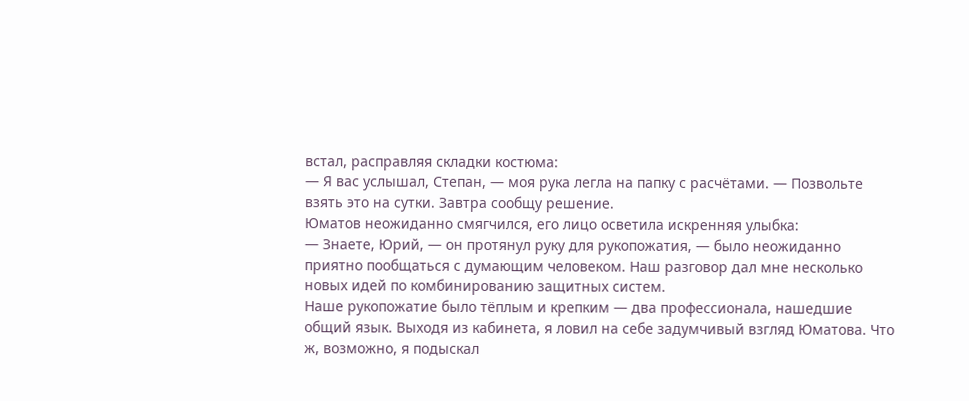встал, расправляя складки костюма:
— Я вас услышал, Степан, — моя рука легла на папку с расчётами. — Позвольте взять это на сутки. Завтра сообщу решение.
Юматов неожиданно смягчился, его лицо осветила искренняя улыбка:
— Знаете, Юрий, — он протянул руку для рукопожатия, — было неожиданно приятно пообщаться с думающим человеком. Наш разговор дал мне несколько новых идей по комбинированию защитных систем.
Наше рукопожатие было тёплым и крепким — два профессионала, нашедшие общий язык. Выходя из кабинета, я ловил на себе задумчивый взгляд Юматова. Что ж, возможно, я подыскал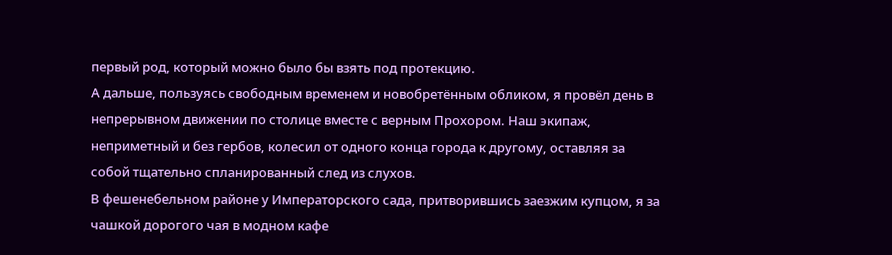первый род, который можно было бы взять под протекцию.
А дальше, пользуясь свободным временем и новобретённым обликом, я провёл день в непрерывном движении по столице вместе с верным Прохором. Наш экипаж, неприметный и без гербов, колесил от одного конца города к другому, оставляя за собой тщательно спланированный след из слухов.
В фешенебельном районе у Императорского сада, притворившись заезжим купцом, я за чашкой дорогого чая в модном кафе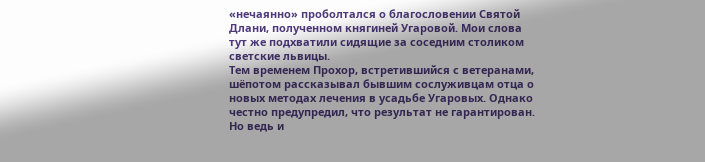«нечаянно» проболтался о благословении Святой Длани, полученном княгиней Угаровой. Мои слова тут же подхватили сидящие за соседним столиком светские львицы.
Тем временем Прохор, встретившийся с ветеранами, шёпотом рассказывал бывшим сослуживцам отца о новых методах лечения в усадьбе Угаровых. Однако честно предупредил, что результат не гарантирован. Но ведь и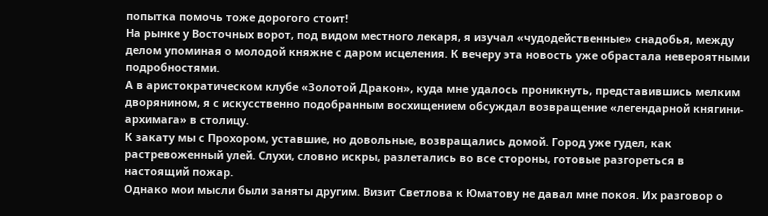попытка помочь тоже дорогого стоит!
На рынке у Восточных ворот, под видом местного лекаря, я изучал «чудодейственные» снадобья, между делом упоминая о молодой княжне с даром исцеления. К вечеру эта новость уже обрастала невероятными подробностями.
А в аристократическом клубе «Золотой Дракон», куда мне удалось проникнуть, представившись мелким дворянином, я с искусственно подобранным восхищением обсуждал возвращение «легендарной княгини-архимага» в столицу.
К закату мы с Прохором, уставшие, но довольные, возвращались домой. Город уже гудел, как растревоженный улей. Слухи, словно искры, разлетались во все стороны, готовые разгореться в настоящий пожар.
Однако мои мысли были заняты другим. Визит Светлова к Юматову не давал мне покоя. Их разговор о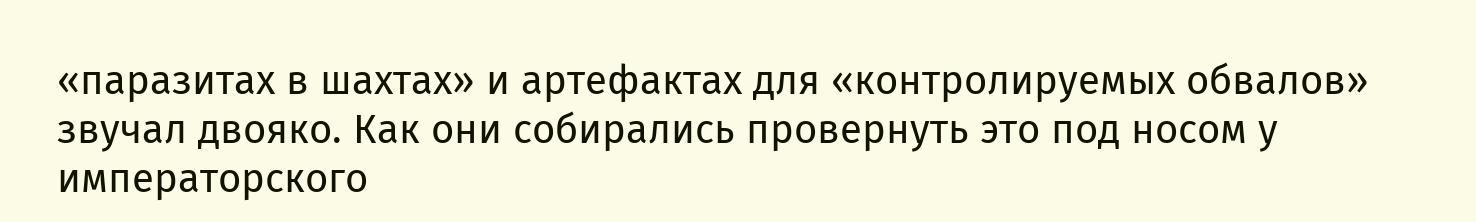«паразитах в шахтах» и артефактах для «контролируемых обвалов» звучал двояко. Как они собирались провернуть это под носом у императорского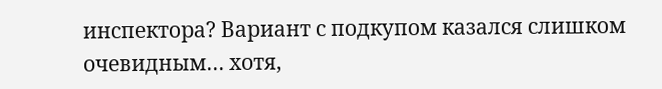инспектора? Вариант с подкупом казался слишком очевидным… хотя,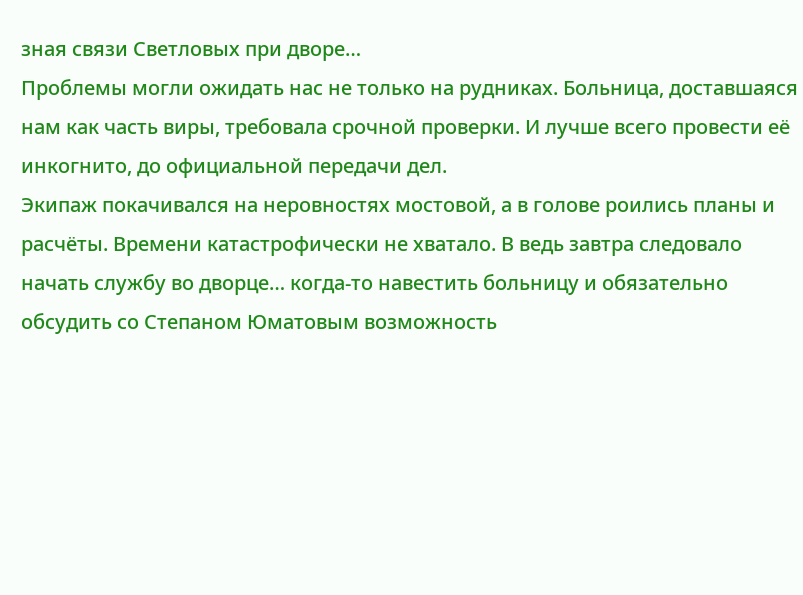зная связи Светловых при дворе…
Проблемы могли ожидать нас не только на рудниках. Больница, доставшаяся нам как часть виры, требовала срочной проверки. И лучше всего провести её инкогнито, до официальной передачи дел.
Экипаж покачивался на неровностях мостовой, а в голове роились планы и расчёты. Времени катастрофически не хватало. В ведь завтра следовало начать службу во дворце… когда-то навестить больницу и обязательно обсудить со Степаном Юматовым возможность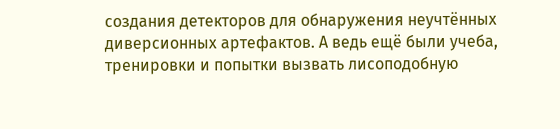создания детекторов для обнаружения неучтённых диверсионных артефактов. А ведь ещё были учеба, тренировки и попытки вызвать лисоподобную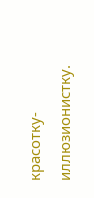красотку-иллюзионистку.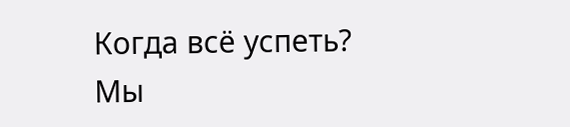Когда всё успеть?
Мы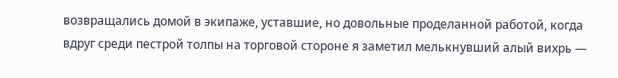возвращались домой в экипаже, уставшие, но довольные проделанной работой, когда вдруг среди пестрой толпы на торговой стороне я заметил мелькнувший алый вихрь —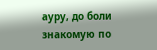ауру, до боли знакомую по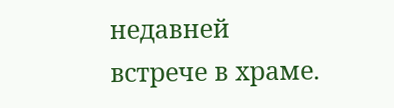недавней встрече в храме.